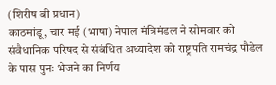(शिरीष बी प्रधान)
काठमांडू, चार मई (भाषा) नेपाल मंत्रिमंडल ने सोमवार को संवैधानिक परिषद से संबंधित अध्यादेश को राष्ट्रपति रामचंद्र पौडेल के पास पुनः भेजने का निर्णय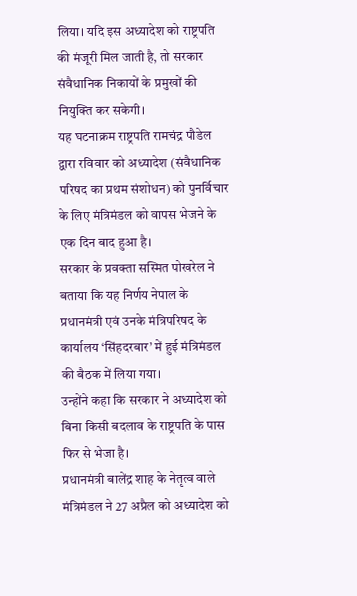लिया। यदि इस अध्यादेश को राष्ट्रपति की मंजूरी मिल जाती है, तो सरकार संवैधानिक निकायों के प्रमुखों की नियुक्ति कर सकेगी।
यह घटनाक्रम राष्ट्रपति रामचंद्र पौडेल द्वारा रविवार को अध्यादेश (संवैधानिक परिषद का प्रथम संशोधन) को पुनर्विचार के लिए मंत्रिमंडल को वापस भेजने के एक दिन बाद हुआ है।
सरकार के प्रवक्ता सस्मित पोखरेल ने बताया कि यह निर्णय नेपाल के प्रधानमंत्री एवं उनके मंत्रिपरिषद के कार्यालय ‘सिंहदरबार’ में हुई मंत्रिमंडल की बैठक में लिया गया।
उन्होंने कहा कि सरकार ने अध्यादेश को बिना किसी बदलाव के राष्ट्रपति के पास फिर से भेजा है।
प्रधानमंत्री बालेंद्र शाह के नेतृत्व वाले मंत्रिमंडल ने 27 अप्रैल को अध्यादेश को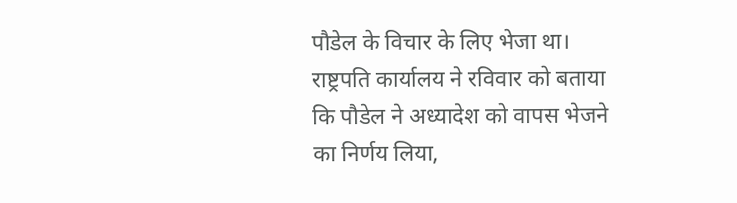पौडेल के विचार के लिए भेजा था।
राष्ट्रपति कार्यालय ने रविवार को बताया कि पौडेल ने अध्यादेश को वापस भेजने का निर्णय लिया,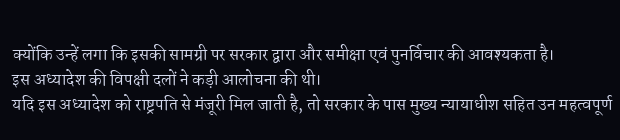क्योंकि उन्हें लगा कि इसकी सामग्री पर सरकार द्वारा और समीक्षा एवं पुनर्विचार की आवश्यकता है।
इस अध्यादेश की विपक्षी दलों ने कड़ी आलोचना की थी।
यदि इस अध्यादेश को राष्ट्रपति से मंजूरी मिल जाती है, तो सरकार के पास मुख्य न्यायाधीश सहित उन महत्वपूर्ण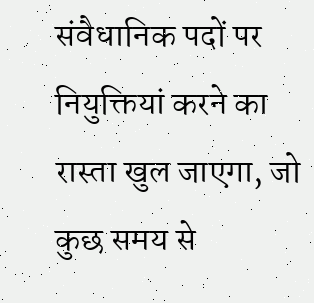संवैधानिक पदों पर नियुक्तियां करने का रास्ता खुल जाएगा, जो कुछ समय से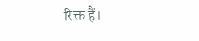रिक्त हैं।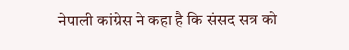नेपाली कांग्रेस ने कहा है कि संसद सत्र को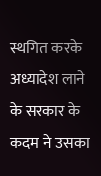स्थगित करके अध्यादेश लाने के सरकार के कदम ने उसका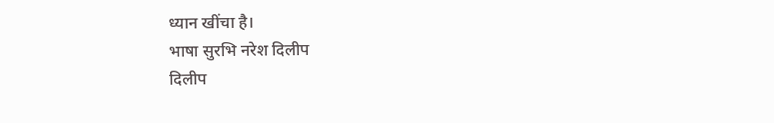ध्यान खींचा है।
भाषा सुरभि नरेश दिलीप
दिलीप